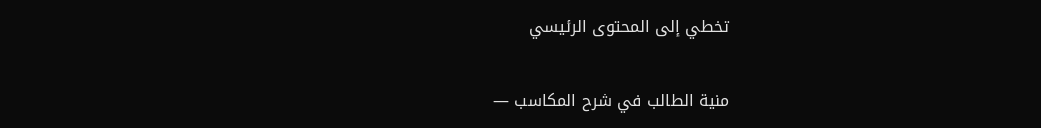تخطي إلى المحتوى الرئيسي

منية الطالب في شرح المكاسب —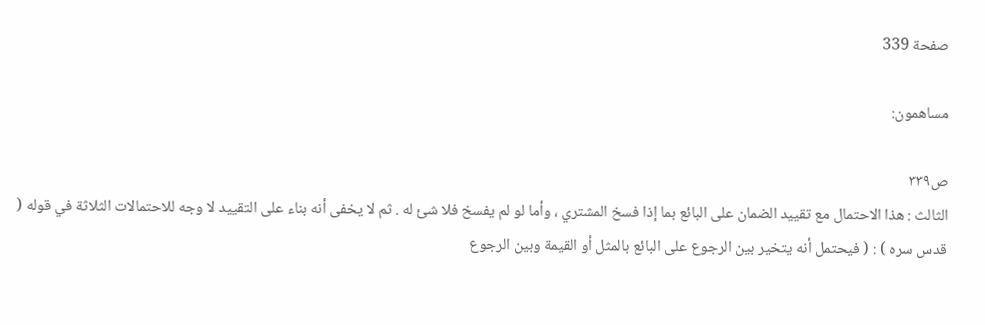صفحة 339

مساهمون:

ص٣٣٩
الثالث : هذا الاحتمال مع تقييد الضمان على البائع بما إذا فسخ المشتري ، وأما لو لم يفسخ فلا شئ له . ثم لا يخفى أنه بناء على التقييد لا وجه للاحتمالات الثلاثة في قوله ( قدس سره ) : ( فيحتمل أنه يتخير بين الرجوع على البائع بالمثل أو القيمة وبين الرجوع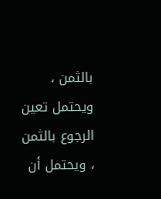بالثمن ، ويحتمل تعين الرجوع بالثمن ، ويحتمل أن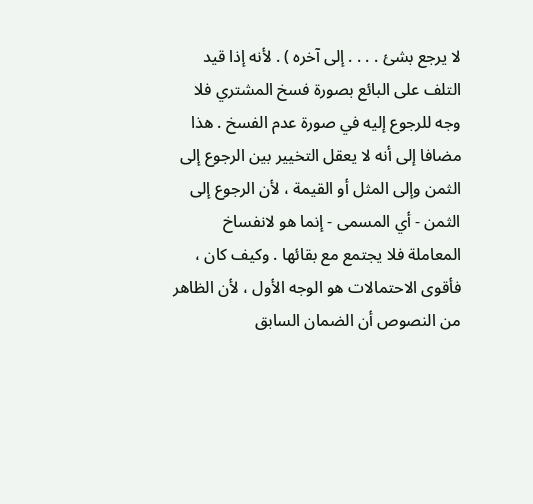لا يرجع بشئ . . . . إلى آخره ) . لأنه إذا قيد التلف على البائع بصورة فسخ المشتري فلا وجه للرجوع إليه في صورة عدم الفسخ . هذا مضافا إلى أنه لا يعقل التخيير بين الرجوع إلى الثمن وإلى المثل أو القيمة ، لأن الرجوع إلى الثمن - أي المسمى - إنما هو لانفساخ المعاملة فلا يجتمع مع بقائها . وكيف كان ، فأقوى الاحتمالات هو الوجه الأول ، لأن الظاهر من النصوص أن الضمان السابق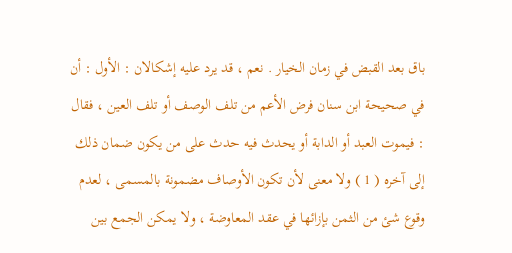باق بعد القبض في زمان الخيار . نعم ، قد يرد عليه إشكالان : الأول : أن في صحيحة ابن سنان فرض الأعم من تلف الوصف أو تلف العين ، فقال : فيموت العبد أو الدابة أو يحدث فيه حدث على من يكون ضمان ذلك إلى آخره ( 1 ) ولا معنى لأن تكون الأوصاف مضمونة بالمسمى ، لعدم وقوع شئ من الثمن بإزائها في عقد المعاوضة ، ولا يمكن الجمع بين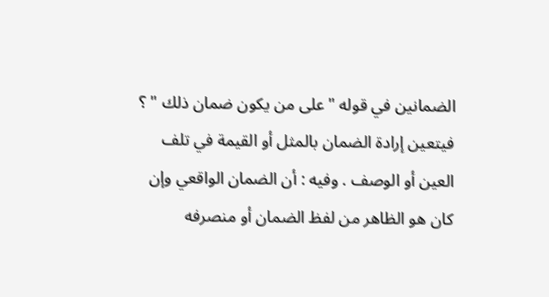الضمانين في قوله " على من يكون ضمان ذلك " ؟ فيتعين إرادة الضمان بالمثل أو القيمة في تلف العين أو الوصف . وفيه : أن الضمان الواقعي وإن كان هو الظاهر من لفظ الضمان أو منصرفه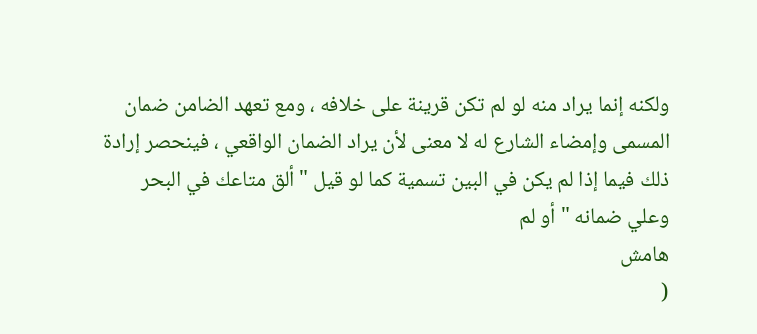ولكنه إنما يراد منه لو لم تكن قرينة على خلافه ، ومع تعهد الضامن ضمان المسمى وإمضاء الشارع له لا معنى لأن يراد الضمان الواقعي ، فينحصر إرادة ذلك فيما إذا لم يكن في البين تسمية كما لو قيل " ألق متاعك في البحر وعلي ضمانه " أو لم
هامش
(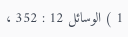1 ) الوسائل 12 : 352 ،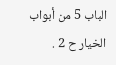الباب 5 من أبواب الخيار ح 2 .